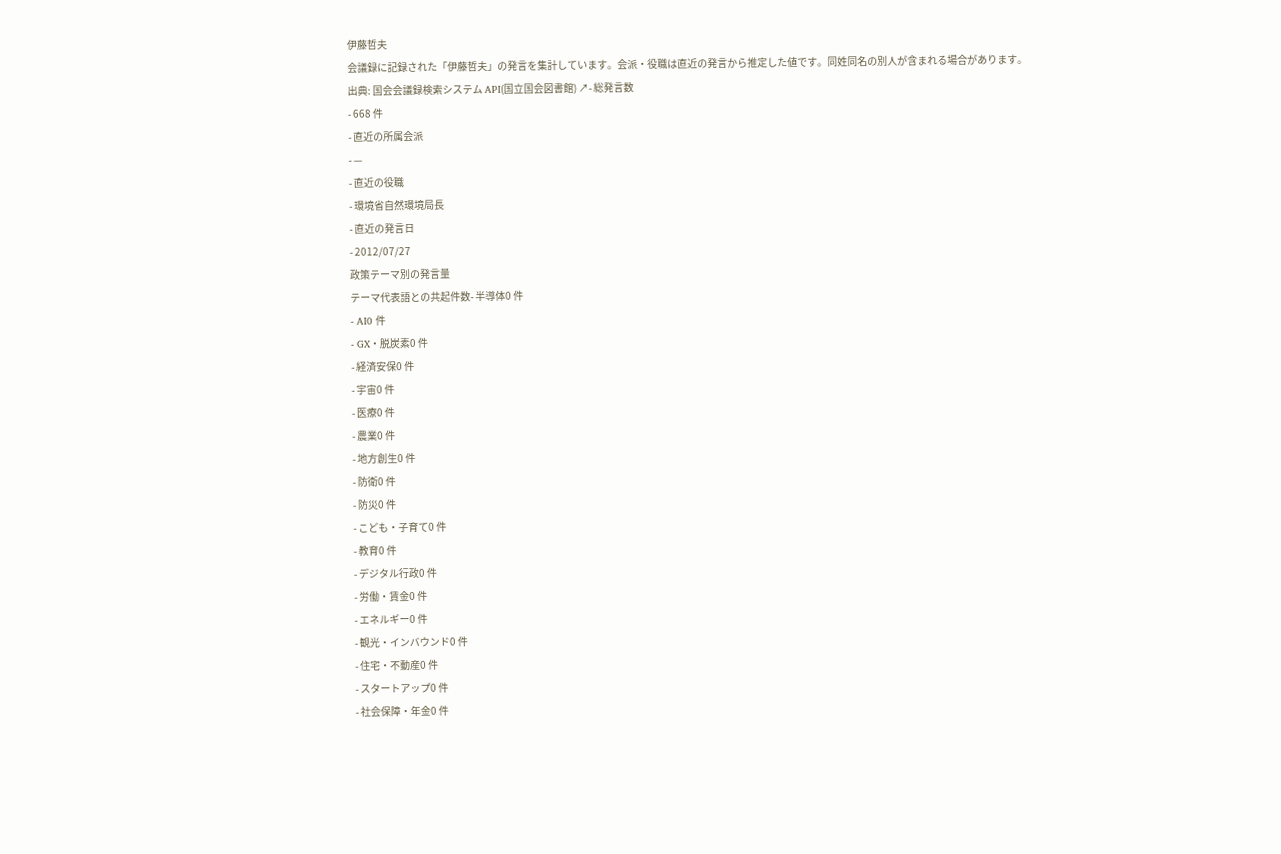伊藤哲夫
会議録に記録された「伊藤哲夫」の発言を集計しています。会派・役職は直近の発言から推定した値です。同姓同名の別人が含まれる場合があります。
出典: 国会会議録検索システム API(国立国会図書館) ↗- 総発言数
- 668 件
- 直近の所属会派
- —
- 直近の役職
- 環境省自然環境局長
- 直近の発言日
- 2012/07/27
政策テーマ別の発言量
テーマ代表語との共起件数- 半導体0 件
- AI0 件
- GX・脱炭素0 件
- 経済安保0 件
- 宇宙0 件
- 医療0 件
- 農業0 件
- 地方創生0 件
- 防衛0 件
- 防災0 件
- こども・子育て0 件
- 教育0 件
- デジタル行政0 件
- 労働・賃金0 件
- エネルギー0 件
- 観光・インバウンド0 件
- 住宅・不動産0 件
- スタートアップ0 件
- 社会保障・年金0 件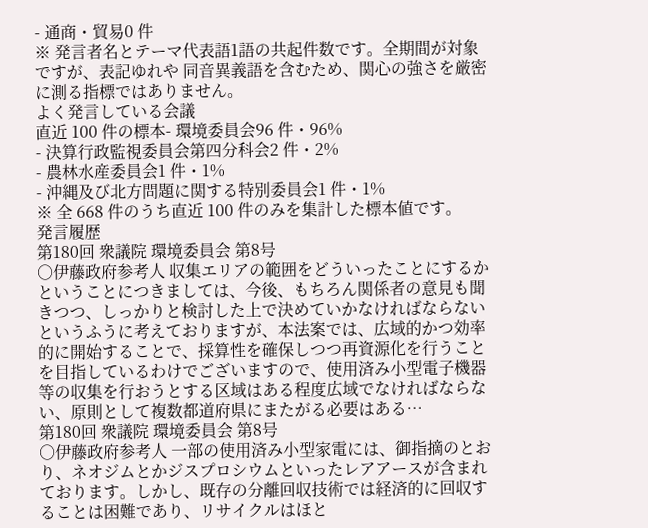- 通商・貿易0 件
※ 発言者名とテーマ代表語1語の共起件数です。全期間が対象ですが、表記ゆれや 同音異義語を含むため、関心の強さを厳密に測る指標ではありません。
よく発言している会議
直近 100 件の標本- 環境委員会96 件・96%
- 決算行政監視委員会第四分科会2 件・2%
- 農林水産委員会1 件・1%
- 沖縄及び北方問題に関する特別委員会1 件・1%
※ 全 668 件のうち直近 100 件のみを集計した標本値です。
発言履歴
第180回 衆議院 環境委員会 第8号
○伊藤政府参考人 収集エリアの範囲をどういったことにするかということにつきましては、今後、もちろん関係者の意見も聞きつつ、しっかりと検討した上で決めていかなければならないというふうに考えておりますが、本法案では、広域的かつ効率的に開始することで、採算性を確保しつつ再資源化を行うことを目指しているわけでございますので、使用済み小型電子機器等の収集を行おうとする区域はある程度広域でなければならない、原則として複数都道府県にまたがる必要はある…
第180回 衆議院 環境委員会 第8号
○伊藤政府参考人 一部の使用済み小型家電には、御指摘のとおり、ネオジムとかジスプロシウムといったレアアースが含まれております。しかし、既存の分離回収技術では経済的に回収することは困難であり、リサイクルはほと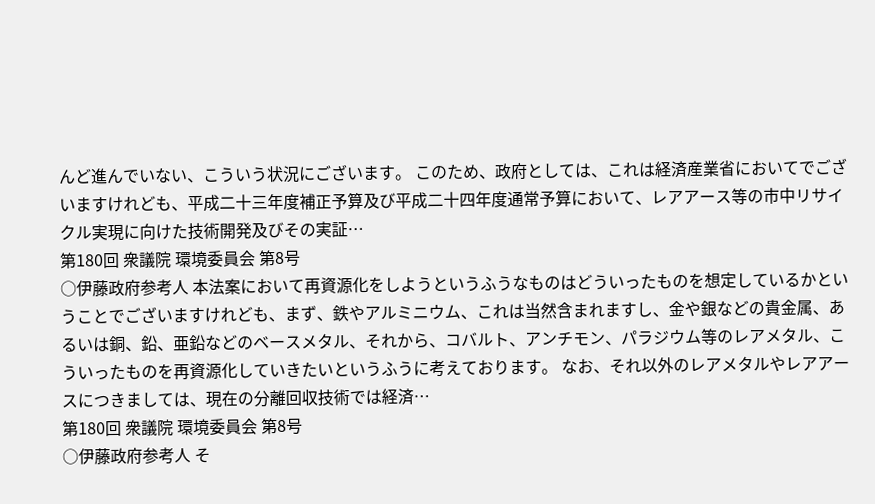んど進んでいない、こういう状況にございます。 このため、政府としては、これは経済産業省においてでございますけれども、平成二十三年度補正予算及び平成二十四年度通常予算において、レアアース等の市中リサイクル実現に向けた技術開発及びその実証…
第180回 衆議院 環境委員会 第8号
○伊藤政府参考人 本法案において再資源化をしようというふうなものはどういったものを想定しているかということでございますけれども、まず、鉄やアルミニウム、これは当然含まれますし、金や銀などの貴金属、あるいは銅、鉛、亜鉛などのベースメタル、それから、コバルト、アンチモン、パラジウム等のレアメタル、こういったものを再資源化していきたいというふうに考えております。 なお、それ以外のレアメタルやレアアースにつきましては、現在の分離回収技術では経済…
第180回 衆議院 環境委員会 第8号
○伊藤政府参考人 そ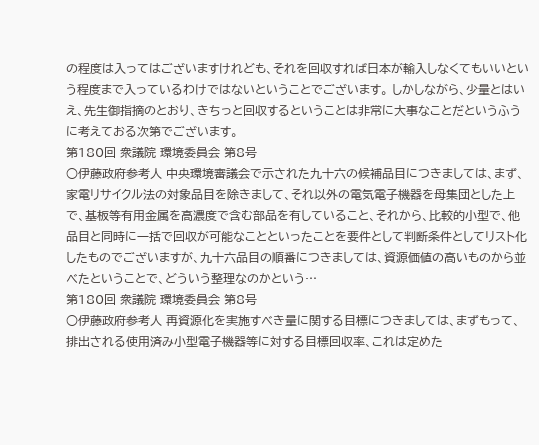の程度は入ってはございますけれども、それを回収すれば日本が輸入しなくてもいいという程度まで入っているわけではないということでございます。 しかしながら、少量とはいえ、先生御指摘のとおり、きちっと回収するということは非常に大事なことだというふうに考えておる次第でございます。
第180回 衆議院 環境委員会 第8号
○伊藤政府参考人 中央環境審議会で示された九十六の候補品目につきましては、まず、家電リサイクル法の対象品目を除きまして、それ以外の電気電子機器を母集団とした上で、基板等有用金属を高濃度で含む部品を有していること、それから、比較的小型で、他品目と同時に一括で回収が可能なことといったことを要件として判断条件としてリスト化したものでございますが、九十六品目の順番につきましては、資源価値の高いものから並べたということで、どういう整理なのかという…
第180回 衆議院 環境委員会 第8号
○伊藤政府参考人 再資源化を実施すべき量に関する目標につきましては、まずもって、排出される使用済み小型電子機器等に対する目標回収率、これは定めた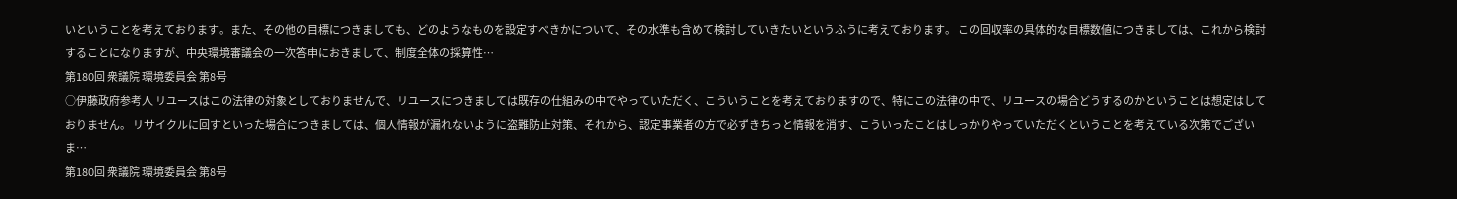いということを考えております。また、その他の目標につきましても、どのようなものを設定すべきかについて、その水準も含めて検討していきたいというふうに考えております。 この回収率の具体的な目標数値につきましては、これから検討することになりますが、中央環境審議会の一次答申におきまして、制度全体の採算性…
第180回 衆議院 環境委員会 第8号
○伊藤政府参考人 リユースはこの法律の対象としておりませんで、リユースにつきましては既存の仕組みの中でやっていただく、こういうことを考えておりますので、特にこの法律の中で、リユースの場合どうするのかということは想定はしておりません。 リサイクルに回すといった場合につきましては、個人情報が漏れないように盗難防止対策、それから、認定事業者の方で必ずきちっと情報を消す、こういったことはしっかりやっていただくということを考えている次第でございま…
第180回 衆議院 環境委員会 第8号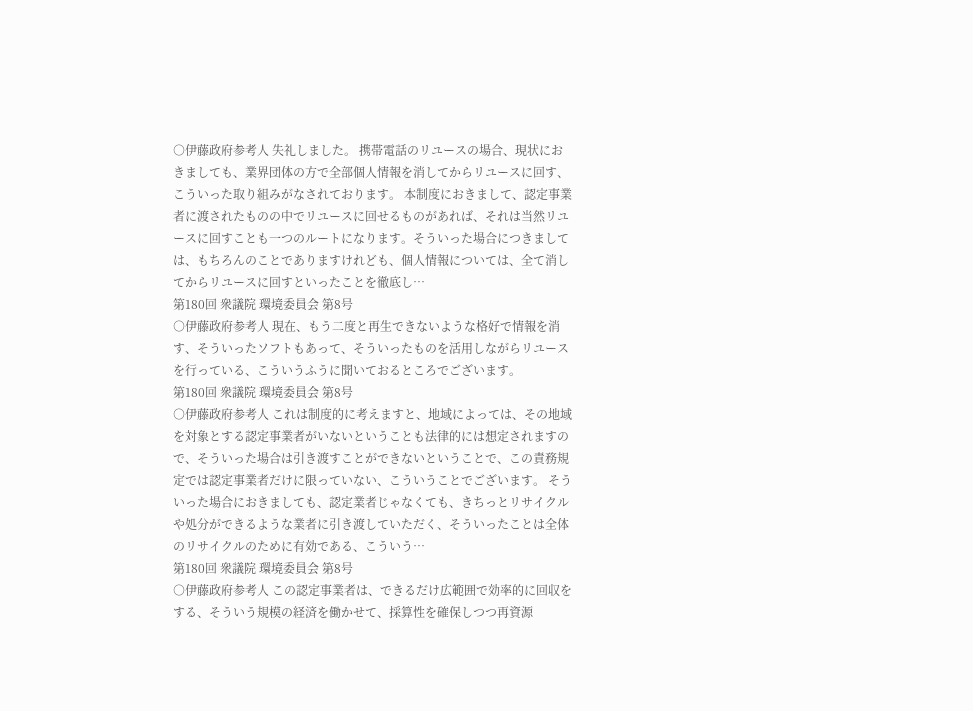○伊藤政府参考人 失礼しました。 携帯電話のリユースの場合、現状におきましても、業界団体の方で全部個人情報を消してからリユースに回す、こういった取り組みがなされております。 本制度におきまして、認定事業者に渡されたものの中でリユースに回せるものがあれば、それは当然リユースに回すことも一つのルートになります。そういった場合につきましては、もちろんのことでありますけれども、個人情報については、全て消してからリユースに回すといったことを徹底し…
第180回 衆議院 環境委員会 第8号
○伊藤政府参考人 現在、もう二度と再生できないような格好で情報を消す、そういったソフトもあって、そういったものを活用しながらリユースを行っている、こういうふうに聞いておるところでございます。
第180回 衆議院 環境委員会 第8号
○伊藤政府参考人 これは制度的に考えますと、地域によっては、その地域を対象とする認定事業者がいないということも法律的には想定されますので、そういった場合は引き渡すことができないということで、この責務規定では認定事業者だけに限っていない、こういうことでございます。 そういった場合におきましても、認定業者じゃなくても、きちっとリサイクルや処分ができるような業者に引き渡していただく、そういったことは全体のリサイクルのために有効である、こういう…
第180回 衆議院 環境委員会 第8号
○伊藤政府参考人 この認定事業者は、できるだけ広範囲で効率的に回収をする、そういう規模の経済を働かせて、採算性を確保しつつ再資源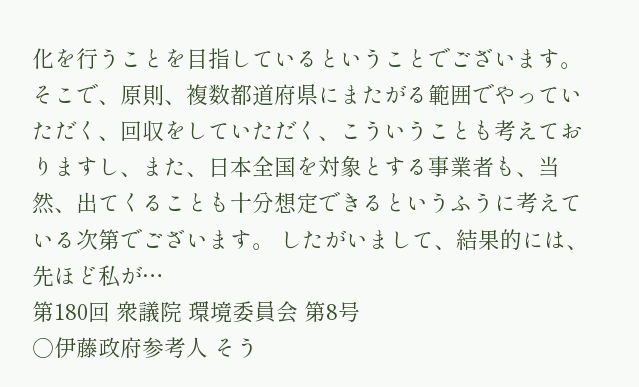化を行うことを目指しているということでございます。 そこで、原則、複数都道府県にまたがる範囲でやっていただく、回収をしていただく、こういうことも考えておりますし、また、日本全国を対象とする事業者も、当然、出てくることも十分想定できるというふうに考えている次第でございます。 したがいまして、結果的には、先ほど私が…
第180回 衆議院 環境委員会 第8号
○伊藤政府参考人 そう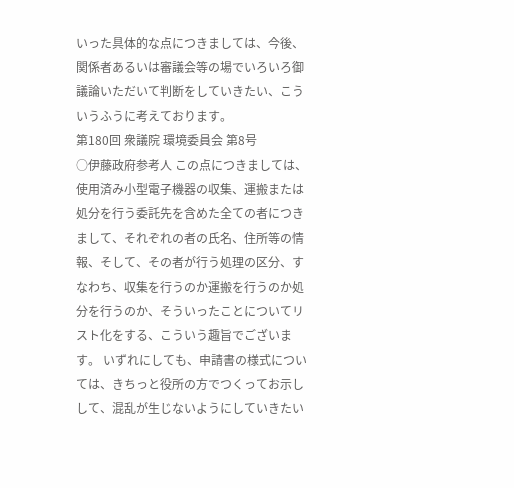いった具体的な点につきましては、今後、関係者あるいは審議会等の場でいろいろ御議論いただいて判断をしていきたい、こういうふうに考えております。
第180回 衆議院 環境委員会 第8号
○伊藤政府参考人 この点につきましては、使用済み小型電子機器の収集、運搬または処分を行う委託先を含めた全ての者につきまして、それぞれの者の氏名、住所等の情報、そして、その者が行う処理の区分、すなわち、収集を行うのか運搬を行うのか処分を行うのか、そういったことについてリスト化をする、こういう趣旨でございます。 いずれにしても、申請書の様式については、きちっと役所の方でつくってお示しして、混乱が生じないようにしていきたい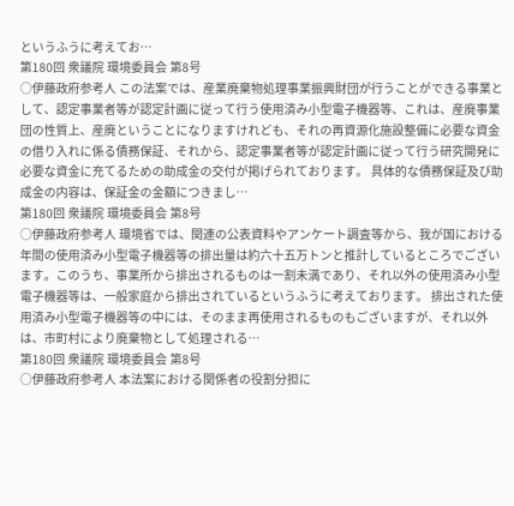というふうに考えてお…
第180回 衆議院 環境委員会 第8号
○伊藤政府参考人 この法案では、産業廃棄物処理事業振興財団が行うことができる事業として、認定事業者等が認定計画に従って行う使用済み小型電子機器等、これは、産廃事業団の性質上、産廃ということになりますけれども、それの再資源化施設整備に必要な資金の借り入れに係る債務保証、それから、認定事業者等が認定計画に従って行う研究開発に必要な資金に充てるための助成金の交付が掲げられております。 具体的な債務保証及び助成金の内容は、保証金の金額につきまし…
第180回 衆議院 環境委員会 第8号
○伊藤政府参考人 環境省では、関連の公表資料やアンケート調査等から、我が国における年間の使用済み小型電子機器等の排出量は約六十五万トンと推計しているところでございます。このうち、事業所から排出されるものは一割未満であり、それ以外の使用済み小型電子機器等は、一般家庭から排出されているというふうに考えております。 排出された使用済み小型電子機器等の中には、そのまま再使用されるものもございますが、それ以外は、市町村により廃棄物として処理される…
第180回 衆議院 環境委員会 第8号
○伊藤政府参考人 本法案における関係者の役割分担に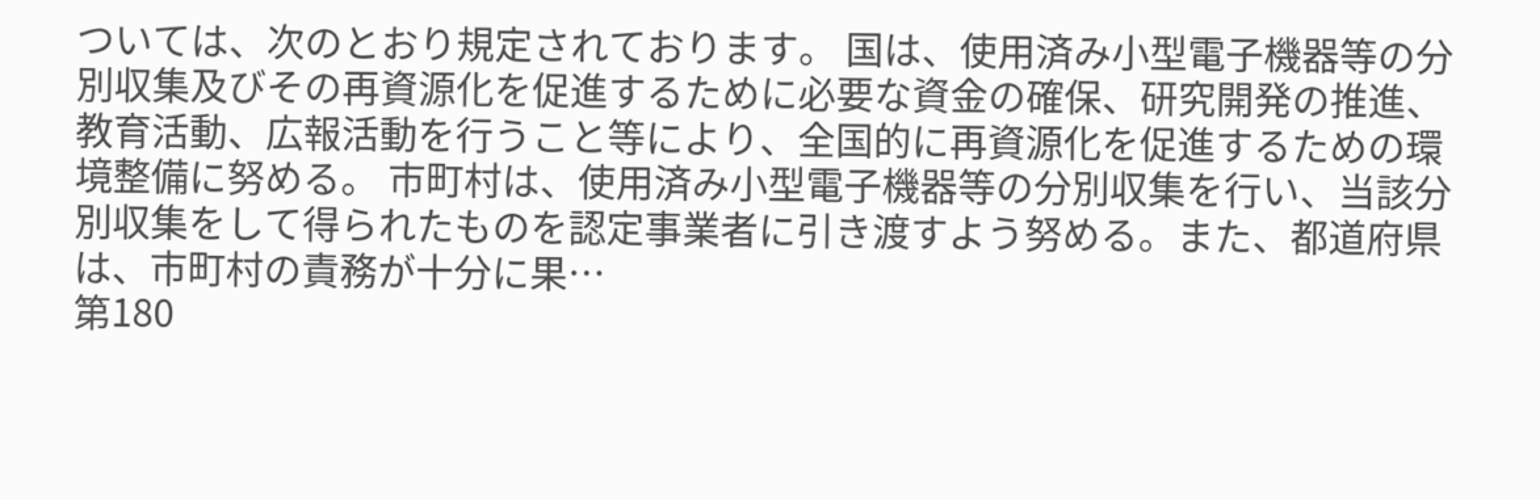ついては、次のとおり規定されております。 国は、使用済み小型電子機器等の分別収集及びその再資源化を促進するために必要な資金の確保、研究開発の推進、教育活動、広報活動を行うこと等により、全国的に再資源化を促進するための環境整備に努める。 市町村は、使用済み小型電子機器等の分別収集を行い、当該分別収集をして得られたものを認定事業者に引き渡すよう努める。また、都道府県は、市町村の責務が十分に果…
第180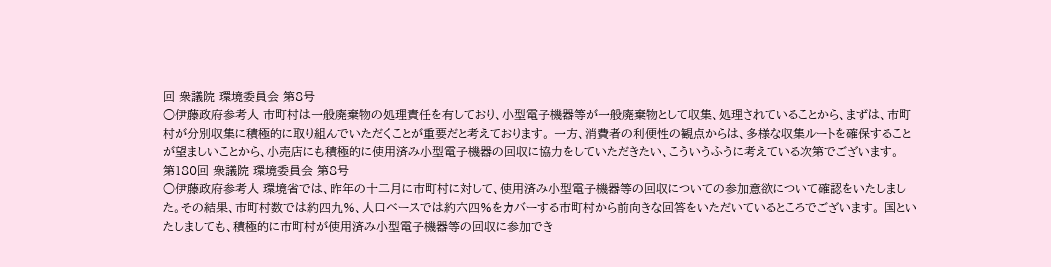回 衆議院 環境委員会 第8号
○伊藤政府参考人 市町村は一般廃棄物の処理責任を有しており、小型電子機器等が一般廃棄物として収集、処理されていることから、まずは、市町村が分別収集に積極的に取り組んでいただくことが重要だと考えております。 一方、消費者の利便性の観点からは、多様な収集ルートを確保することが望ましいことから、小売店にも積極的に使用済み小型電子機器の回収に協力をしていただきたい、こういうふうに考えている次第でございます。
第180回 衆議院 環境委員会 第8号
○伊藤政府参考人 環境省では、昨年の十二月に市町村に対して、使用済み小型電子機器等の回収についての参加意欲について確認をいたしました。その結果、市町村数では約四九%、人口ベースでは約六四%をカバーする市町村から前向きな回答をいただいているところでございます。 国といたしましても、積極的に市町村が使用済み小型電子機器等の回収に参加でき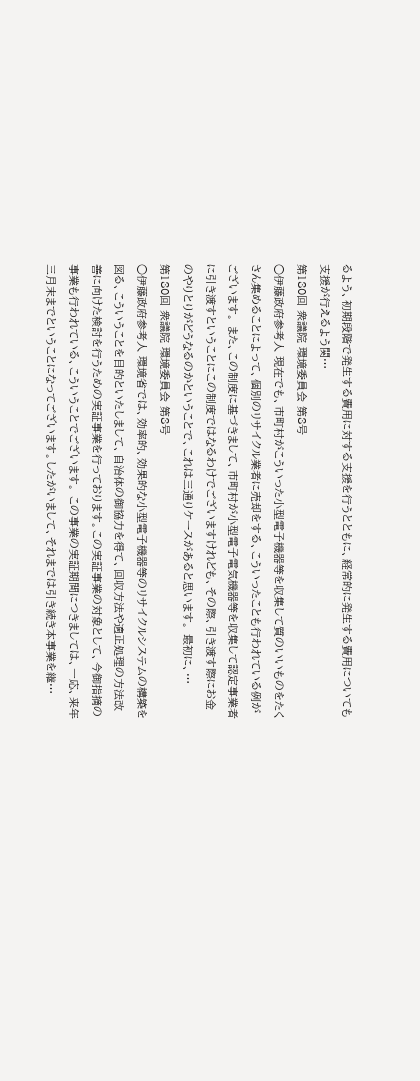るよう、初期段階で発生する費用に対する支援を行うとともに、経常的に発生する費用についても支援が行えるよう関…
第180回 衆議院 環境委員会 第8号
○伊藤政府参考人 現在でも、市町村がこういった小型電子機器等を収集して質のいいものをたくさん集めることによって、個別のリサイクル業者に売却をする、こういったことも行われている例がございます。 また、この制度に基づきまして、市町村が小型電子電気機器等を収集して認定事業者に引き渡すということにこの制度ではなるわけでございますけれども、その際、引き渡す際にお金のやりとりがどうなるのかということで、これは三通りケースがあると思います。 最初に、…
第180回 衆議院 環境委員会 第8号
○伊藤政府参考人 環境省では、効率的、効果的な小型電子機器等のリサイクルシステムの構築を図る、こういうことを目的といたしまして、自治体の御協力を得て、回収方法や適正処理の方法改善に向けた検討を行うための実証事業を行っております。この実証事業の対象として、今御指摘の事業も行われている、こういうことでございます。 この事業の実証期間につきましては、一応、来年三月末までということになってございます。したがいまして、それまでは引き続き本事業を継…